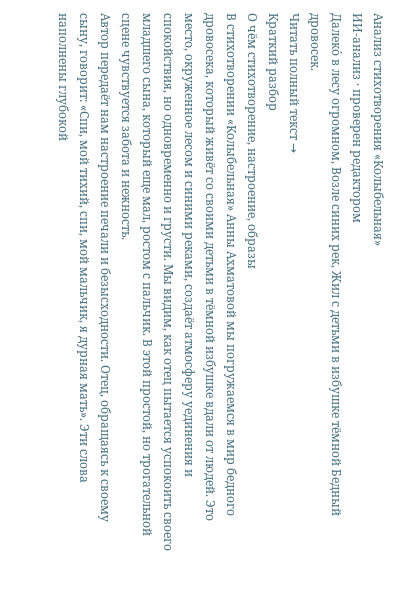Анализ стихотворения «Колыбельная»
ИИ-анализ · проверен редактором
Далеко́ в лесу огромном, Возле синих рек, Жил с детьми в избушке тёмной Бедный дровосек.
Читать полный текст →
Краткий разбор
О чём стихотворение, настроение, образы
В стихотворении «Колыбельная» Анны Ахматовой мы погружаемся в мир бедного дровосека, который живёт со своими детьми в тёмной избушке вдали от людей. Это место, окруженное лесом и синими реками, создаёт атмосферу уединения и спокойствия, но одновременно и грусти. Мы видим, как отец пытается успокоить своего младшего сына, который еще мал, ростом с пальчик. В этой простой, но трогательной сцене чувствуется забота и нежность.
Автор передаёт нам настроение печали и безысходности. Отец, обращаясь к своему сыну, говорит: «Спи, мой тихий, спи, мой мальчик, я дурная мать». Эти слова наполнены глубокой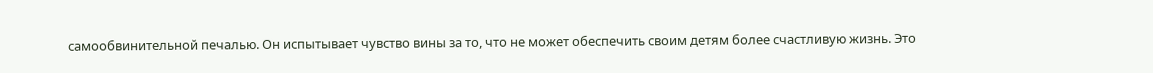самообвинительной печалью. Он испытывает чувство вины за то, что не может обеспечить своим детям более счастливую жизнь. Это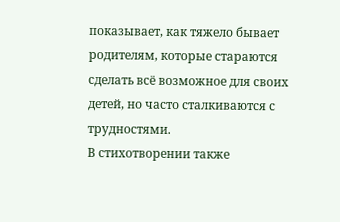показывает, как тяжело бывает родителям, которые стараются сделать всё возможное для своих детей, но часто сталкиваются с трудностями.
В стихотворении также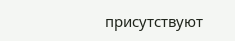присутствуют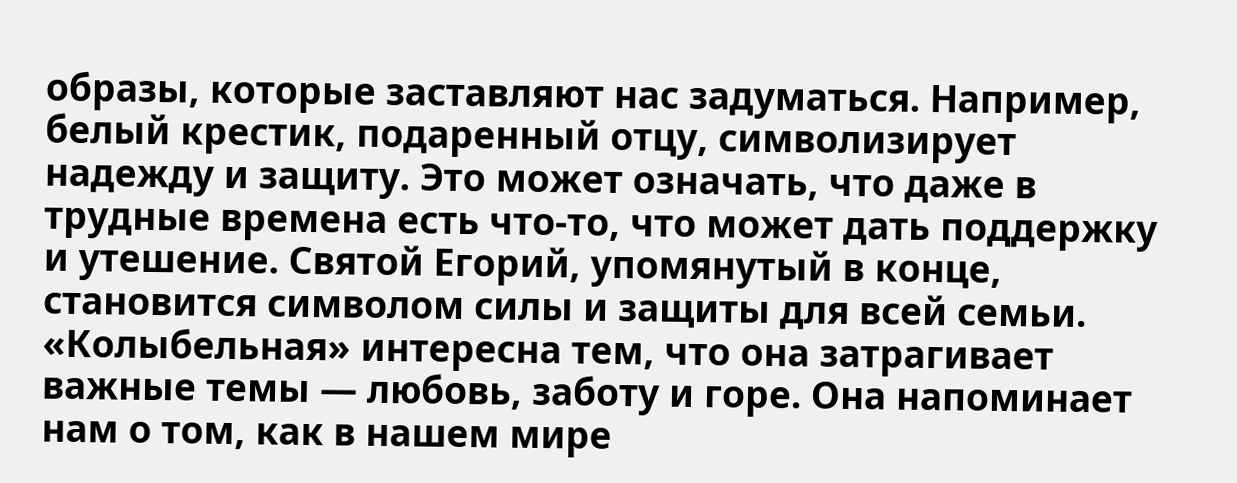образы, которые заставляют нас задуматься. Например, белый крестик, подаренный отцу, символизирует надежду и защиту. Это может означать, что даже в трудные времена есть что-то, что может дать поддержку и утешение. Святой Егорий, упомянутый в конце, становится символом силы и защиты для всей семьи.
«Колыбельная» интересна тем, что она затрагивает важные темы — любовь, заботу и горе. Она напоминает нам о том, как в нашем мире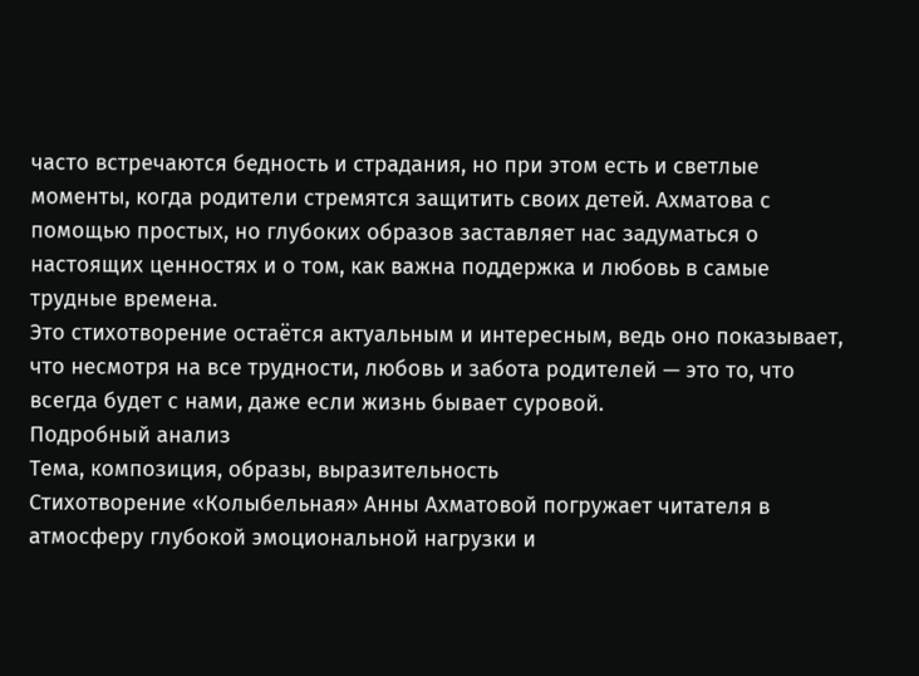часто встречаются бедность и страдания, но при этом есть и светлые моменты, когда родители стремятся защитить своих детей. Ахматова с помощью простых, но глубоких образов заставляет нас задуматься о настоящих ценностях и о том, как важна поддержка и любовь в самые трудные времена.
Это стихотворение остаётся актуальным и интересным, ведь оно показывает, что несмотря на все трудности, любовь и забота родителей — это то, что всегда будет с нами, даже если жизнь бывает суровой.
Подробный анализ
Тема, композиция, образы, выразительность
Стихотворение «Колыбельная» Анны Ахматовой погружает читателя в атмосферу глубокой эмоциональной нагрузки и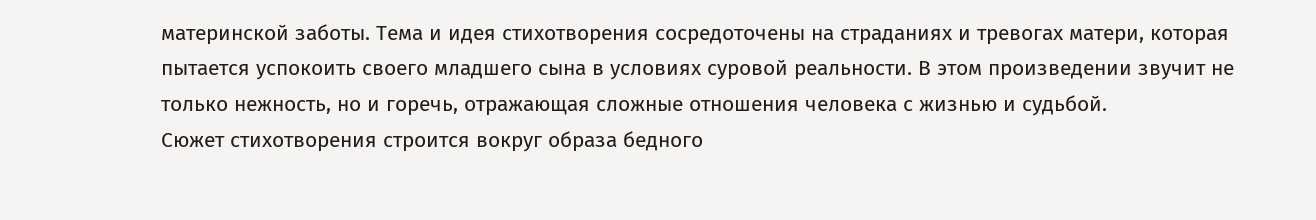материнской заботы. Тема и идея стихотворения сосредоточены на страданиях и тревогах матери, которая пытается успокоить своего младшего сына в условиях суровой реальности. В этом произведении звучит не только нежность, но и горечь, отражающая сложные отношения человека с жизнью и судьбой.
Сюжет стихотворения строится вокруг образа бедного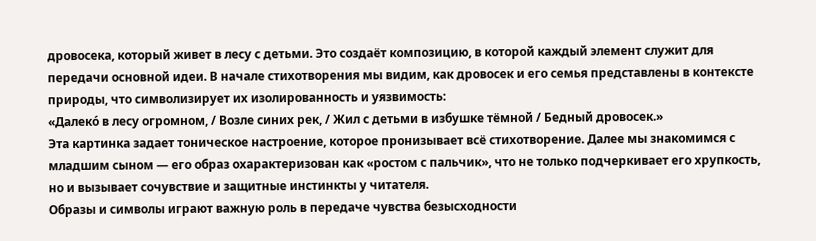дровосека, который живет в лесу с детьми. Это создаёт композицию, в которой каждый элемент служит для передачи основной идеи. В начале стихотворения мы видим, как дровосек и его семья представлены в контексте природы, что символизирует их изолированность и уязвимость:
«Далеко́ в лесу огромном, / Возле синих рек, / Жил с детьми в избушке тёмной / Бедный дровосек.»
Эта картинка задает тоническое настроение, которое пронизывает всё стихотворение. Далее мы знакомимся с младшим сыном — его образ охарактеризован как «ростом с пальчик», что не только подчеркивает его хрупкость, но и вызывает сочувствие и защитные инстинкты у читателя.
Образы и символы играют важную роль в передаче чувства безысходности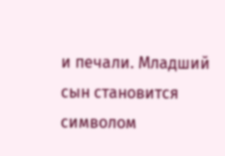и печали. Младший сын становится символом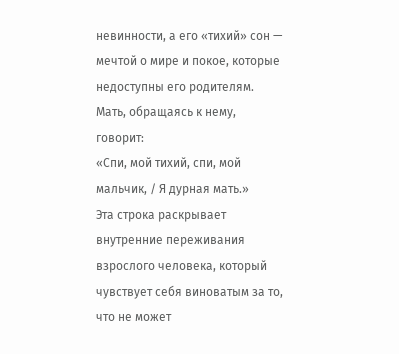невинности, а его «тихий» сон — мечтой о мире и покое, которые недоступны его родителям. Мать, обращаясь к нему, говорит:
«Спи, мой тихий, спи, мой мальчик, / Я дурная мать.»
Эта строка раскрывает внутренние переживания взрослого человека, который чувствует себя виноватым за то, что не может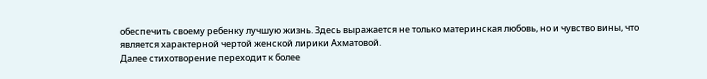обеспечить своему ребенку лучшую жизнь. Здесь выражается не только материнская любовь, но и чувство вины, что является характерной чертой женской лирики Ахматовой.
Далее стихотворение переходит к более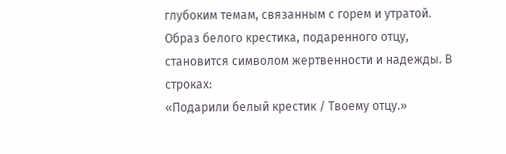глубоким темам, связанным с горем и утратой. Образ белого крестика, подаренного отцу, становится символом жертвенности и надежды. В строках:
«Подарили белый крестик / Твоему отцу.»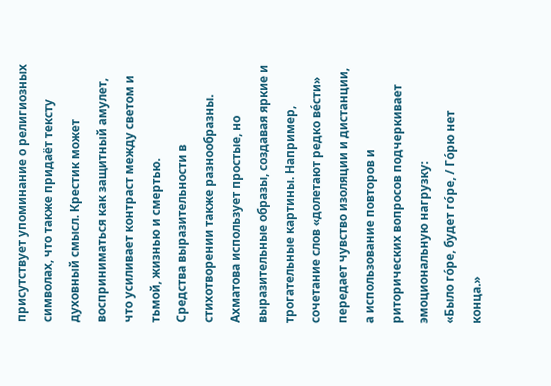присутствует упоминание о религиозных символах, что также придаёт тексту духовный смысл. Крестик может восприниматься как защитный амулет, что усиливает контраст между светом и тьмой, жизнью и смертью.
Средства выразительности в стихотворении также разнообразны. Ахматова использует простые, но выразительные образы, создавая яркие и трогательные картины. Например, сочетание слов «долетают редко ве́сти» передает чувство изоляции и дистанции, а использование повторов и риторических вопросов подчеркивает эмоциональную нагрузку:
«Было го́ре, будет го́ре, / Го́рю нет конца.»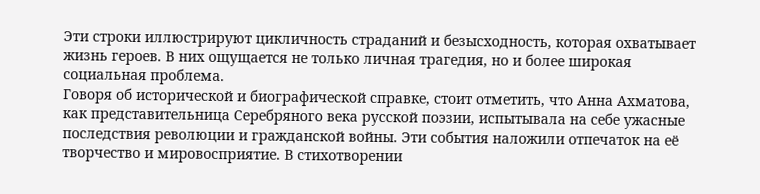Эти строки иллюстрируют цикличность страданий и безысходность, которая охватывает жизнь героев. В них ощущается не только личная трагедия, но и более широкая социальная проблема.
Говоря об исторической и биографической справке, стоит отметить, что Анна Ахматова, как представительница Серебряного века русской поэзии, испытывала на себе ужасные последствия революции и гражданской войны. Эти события наложили отпечаток на её творчество и мировосприятие. В стихотворении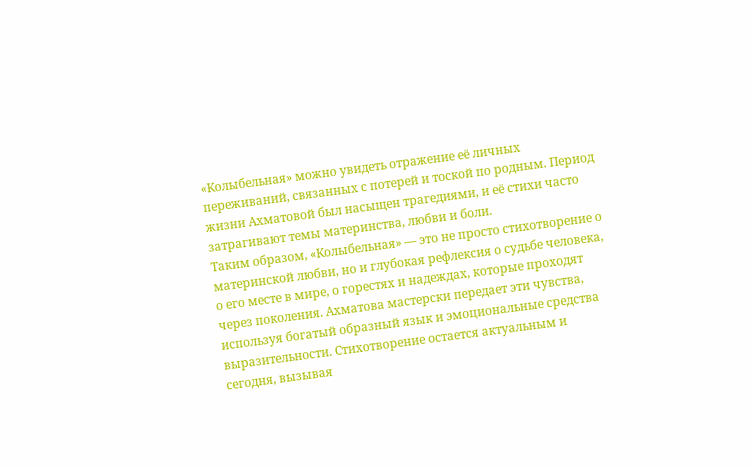«Колыбельная» можно увидеть отражение её личных переживаний, связанных с потерей и тоской по родным. Период жизни Ахматовой был насыщен трагедиями, и её стихи часто затрагивают темы материнства, любви и боли.
Таким образом, «Колыбельная» — это не просто стихотворение о материнской любви, но и глубокая рефлексия о судьбе человека, о его месте в мире, о горестях и надеждах, которые проходят через поколения. Ахматова мастерски передает эти чувства, используя богатый образный язык и эмоциональные средства выразительности. Стихотворение остается актуальным и сегодня, вызывая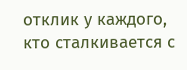отклик у каждого, кто сталкивается с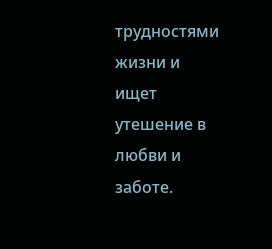трудностями жизни и ищет утешение в любви и заботе.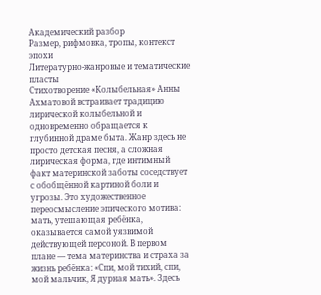Академический разбор
Размер, рифмовка, тропы, контекст эпохи
Литературно-жанровые и тематические пласты
Стихотворение «Колыбельная» Анны Ахматовой встраивает традицию лирической колыбельной и одновременно обращается к глубинной драме быта. Жанр здесь не просто детская песня, а сложная лирическая форма, где интимный факт материнской заботы соседствует с обобщённой картиной боли и угрозы. Это художественное переосмысление эпического мотива: мать, утешающая ребёнка, оказывается самой уязвимой действующей персоной. В первом плане — тема материнства и страха за жизнь ребёнка: «Спи, мой тихий, спи, мой мальчик, Я дурная мать». Здесь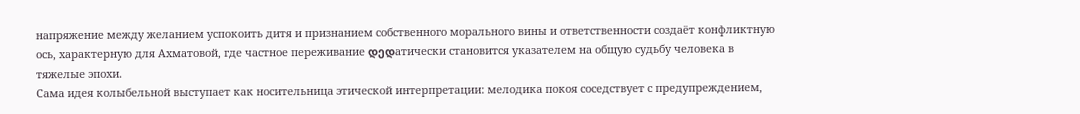напряжение между желанием успокоить дитя и признанием собственного морального вины и ответственности создаёт конфликтную ось, характерную для Ахматовой, где частное переживание დედатически становится указателем на общую судьбу человека в тяжелые эпохи.
Сама идея колыбельной выступает как носительница этической интерпретации: мелодика покоя соседствует с предупреждением,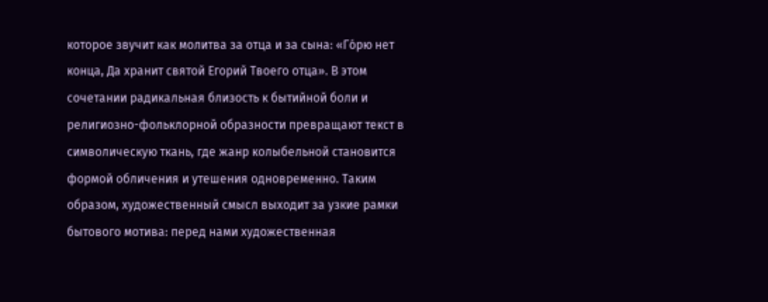которое звучит как молитва за отца и за сына: «Го́рю нет конца, Да хранит святой Егорий Твоего отца». В этом сочетании радикальная близость к бытийной боли и религиозно-фольклорной образности превращают текст в символическую ткань, где жанр колыбельной становится формой обличения и утешения одновременно. Таким образом, художественный смысл выходит за узкие рамки бытового мотива: перед нами художественная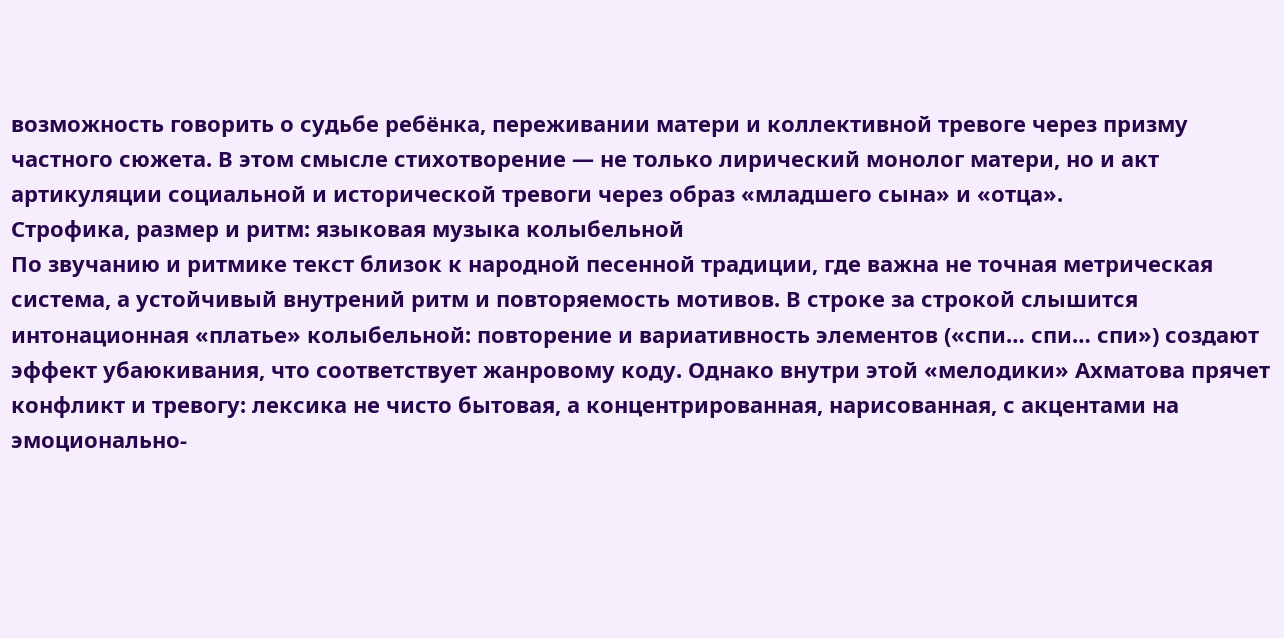возможность говорить о судьбе ребёнка, переживании матери и коллективной тревоге через призму частного сюжета. В этом смысле стихотворение — не только лирический монолог матери, но и акт артикуляции социальной и исторической тревоги через образ «младшего сына» и «отца».
Строфика, размер и ритм: языковая музыка колыбельной
По звучанию и ритмике текст близок к народной песенной традиции, где важна не точная метрическая система, а устойчивый внутрений ритм и повторяемость мотивов. В строке за строкой слышится интонационная «платье» колыбельной: повторение и вариативность элементов («спи… спи… спи») создают эффект убаюкивания, что соответствует жанровому коду. Однако внутри этой «мелодики» Ахматова прячет конфликт и тревогу: лексика не чисто бытовая, а концентрированная, нарисованная, с акцентами на эмоционально-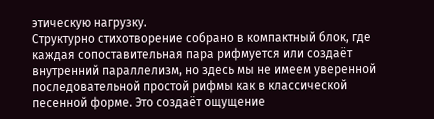этическую нагрузку.
Структурно стихотворение собранo в компактный блок, где каждая сопоставительная пара рифмуется или создаёт внутренний параллелизм, но здесь мы не имеем уверенной последовательной простой рифмы как в классической песенной форме. Это создаёт ощущение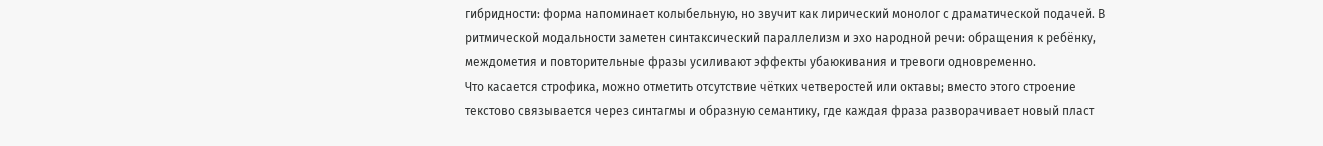гибридности: форма напоминает колыбельную, но звучит как лирический монолог с драматической подачей. В ритмической модальности заметен синтаксический параллелизм и эхо народной речи: обращения к ребёнку, междометия и повторительные фразы усиливают эффекты убаюкивания и тревоги одновременно.
Что касается строфика, можно отметить отсутствие чётких четверостей или октавы; вместо этого строение текстово связывается через синтагмы и образную семантику, где каждая фраза разворачивает новый пласт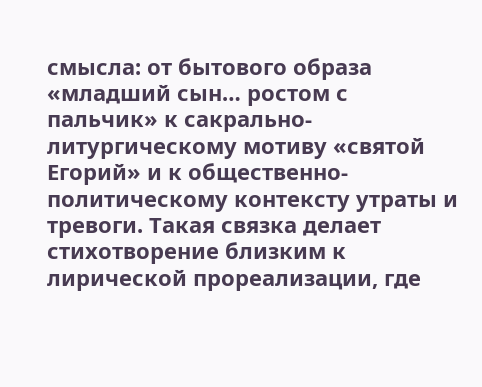смысла: от бытового образа «младший сын… ростом с пальчик» к сакрально-литургическому мотиву «святой Егорий» и к общественно-политическому контексту утраты и тревоги. Такая связка делает стихотворение близким к лирической прореализации, где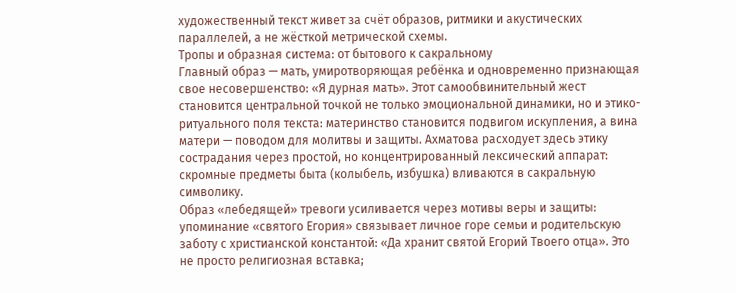художественный текст живет за счёт образов, ритмики и акустических параллелей, а не жёсткой метрической схемы.
Тропы и образная система: от бытового к сакральному
Главный образ — мать, умиротворяющая ребёнка и одновременно признающая свое несовершенство: «Я дурная мать». Этот самообвинительный жест становится центральной точкой не только эмоциональной динамики, но и этико-ритуального поля текста: материнство становится подвигом искупления, а вина матери — поводом для молитвы и защиты. Ахматова расходует здесь этику сострадания через простой, но концентрированный лексический аппарат: скромные предметы быта (колыбель, избушка) вливаются в сакральную символику.
Образ «лебедящей» тревоги усиливается через мотивы веры и защиты: упоминание «святого Егория» связывает личное горе семьи и родительскую заботу с христианской константой: «Да хранит святой Егорий Твоего отца». Это не просто религиозная вставка;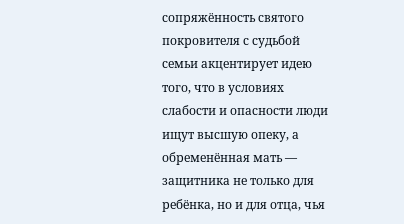сопряжённость святого покровителя с судьбой семьи акцентирует идею того, что в условиях слабости и опасности люди ищут высшую опеку, а обременённая мать — защитника не только для ребёнка, но и для отца, чья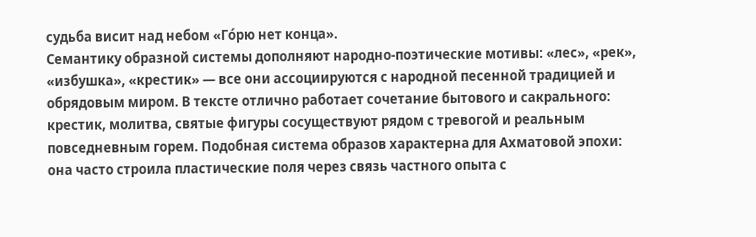судьба висит над небом «Го́рю нет конца».
Семантику образной системы дополняют народно-поэтические мотивы: «лес», «рек», «избушка», «крестик» — все они ассоциируются с народной песенной традицией и обрядовым миром. В тексте отлично работает сочетание бытового и сакрального: крестик, молитва, святые фигуры сосуществуют рядом с тревогой и реальным повседневным горем. Подобная система образов характерна для Ахматовой эпохи: она часто строила пластические поля через связь частного опыта с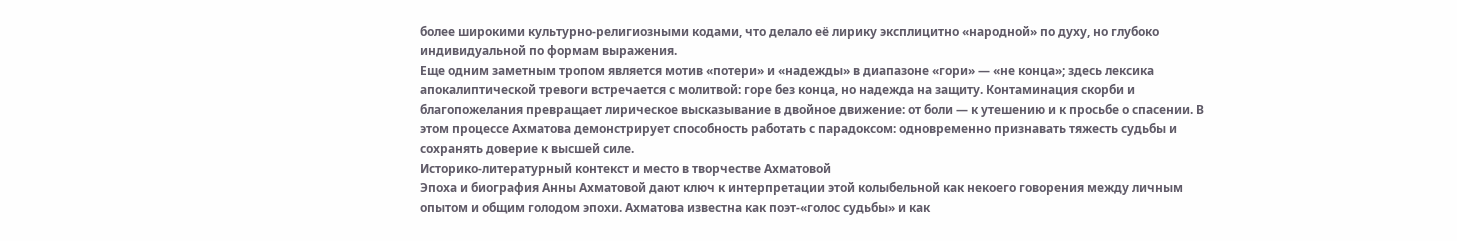более широкими культурно-религиозными кодами, что делало её лирику эксплицитно «народной» по духу, но глубоко индивидуальной по формам выражения.
Еще одним заметным тропом является мотив «потери» и «надежды» в диапазоне «гори» — «не конца»; здесь лексика апокалиптической тревоги встречается с молитвой: горе без конца, но надежда на защиту. Контаминация скорби и благопожелания превращает лирическое высказывание в двойное движение: от боли — к утешению и к просьбе о спасении. В этом процессе Ахматова демонстрирует способность работать с парадоксом: одновременно признавать тяжесть судьбы и сохранять доверие к высшей силе.
Историко-литературный контекст и место в творчестве Ахматовой
Эпоха и биография Анны Ахматовой дают ключ к интерпретации этой колыбельной как некоего говорения между личным опытом и общим голодом эпохи. Ахматова известна как поэт-«голос судьбы» и как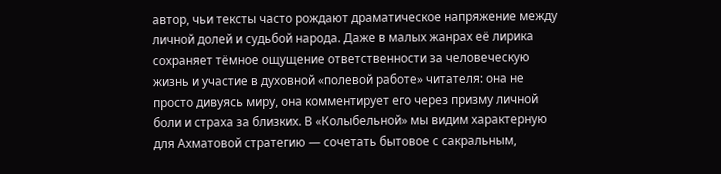автор, чьи тексты часто рождают драматическое напряжение между личной долей и судьбой народа. Даже в малых жанрах её лирика сохраняет тёмное ощущение ответственности за человеческую жизнь и участие в духовной «полевой работе» читателя: она не просто дивуясь миру, она комментирует его через призму личной боли и страха за близких. В «Колыбельной» мы видим характерную для Ахматовой стратегию — сочетать бытовое с сакральным,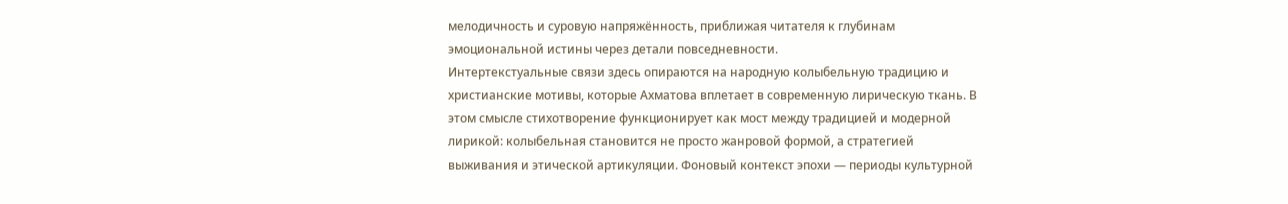мелодичность и суровую напряжённость, приближая читателя к глубинам эмоциональной истины через детали повседневности.
Интертекстуальные связи здесь опираются на народную колыбельную традицию и христианские мотивы, которые Ахматова вплетает в современную лирическую ткань. В этом смысле стихотворение функционирует как мост между традицией и модерной лирикой: колыбельная становится не просто жанровой формой, а стратегией выживания и этической артикуляции. Фоновый контекст эпохи — периоды культурной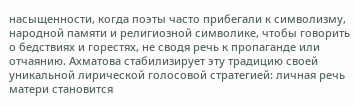насыщенности, когда поэты часто прибегали к символизму, народной памяти и религиозной символике, чтобы говорить о бедствиях и горестях, не сводя речь к пропаганде или отчаянию. Ахматова стабилизирует эту традицию своей уникальной лирической голосовой стратегией: личная речь матери становится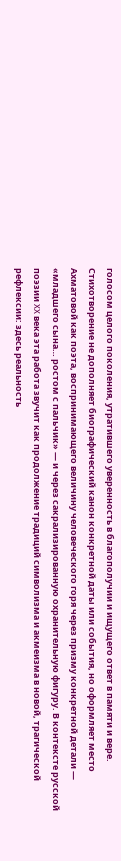голосом целого поколения, утратившего уверенность в благополучии и ищущего ответ в памяти и вере.
Стихотворение не дополняет биографический канон конкретной даты или события, но оформляет место Ахматовой как поэта, воспринимающего величину человеческого горя через призму конкретной детали — «младшего сына… ростом с пальчик» — и через сакрализированную охранительную фигуру. В контексте русской поэзии XX века эта работа звучит как продолжение традиций символизма и акмеизма в новой, трагической рефлексии: здесь реальность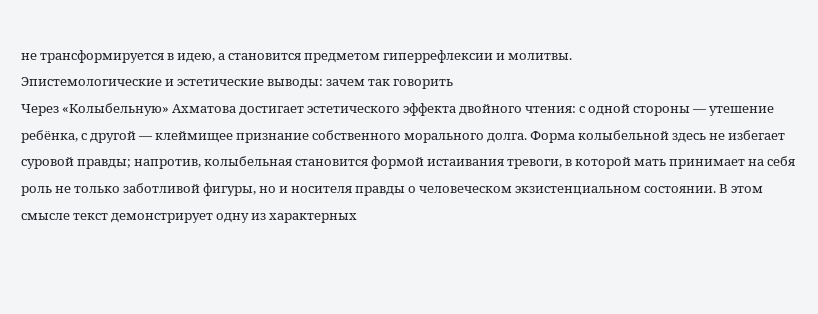не трансформируется в идею, а становится предметом гиперрефлексии и молитвы.
Эпистемологические и эстетические выводы: зачем так говорить
Через «Колыбельную» Ахматова достигает эстетического эффекта двойного чтения: с одной стороны — утешение ребёнка, с другой — клеймищее признание собственного морального долга. Форма колыбельной здесь не избегает суровой правды; напротив, колыбельная становится формой истаивания тревоги, в которой мать принимает на себя роль не только заботливой фигуры, но и носителя правды о человеческом экзистенциальном состоянии. В этом смысле текст демонстрирует одну из характерных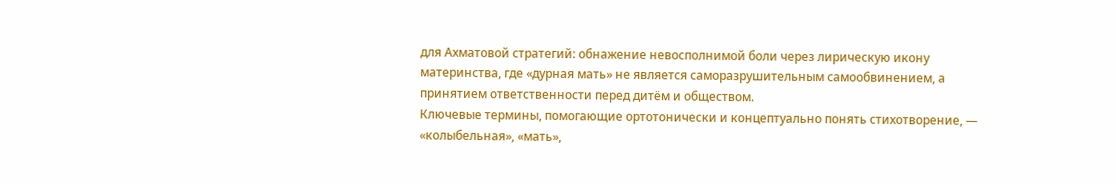для Ахматовой стратегий: обнажение невосполнимой боли через лирическую икону материнства, где «дурная мать» не является саморазрушительным самообвинением, а принятием ответственности перед дитём и обществом.
Ключевые термины, помогающие ортотонически и концептуально понять стихотворение, — «колыбельная», «мать»,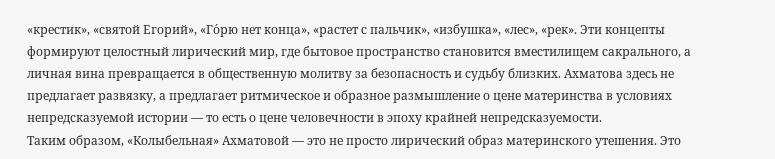«крестик», «святой Егорий», «Го́рю нет конца», «растет с пальчик», «избушка», «лес», «рек». Эти концепты формируют целостный лирический мир, где бытовое пространство становится вместилищем сакрального, а личная вина превращается в общественную молитву за безопасность и судьбу близких. Ахматова здесь не предлагает развязку, а предлагает ритмическое и образное размышление о цене материнства в условиях непредсказуемой истории — то есть о цене человечности в эпоху крайней непредсказуемости.
Таким образом, «Колыбельная» Ахматовой — это не просто лирический образ материнского утешения. Это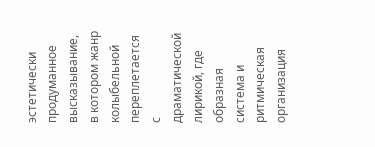эстетически продуманное высказывание, в котором жанр колыбельной переплетается с драматической лирикой, где образная система и ритмическая организация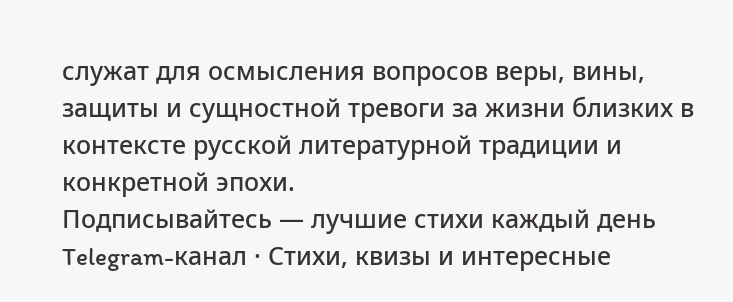служат для осмысления вопросов веры, вины, защиты и сущностной тревоги за жизни близких в контексте русской литературной традиции и конкретной эпохи.
Подписывайтесь — лучшие стихи каждый день
Telegram-канал · Стихи, квизы и интересные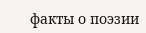факты о поэзии